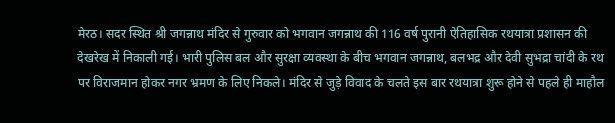मेरठ। सदर स्थित श्री जगन्नाथ मंदिर से गुरुवार को भगवान जगन्नाथ की 116 वर्ष पुरानी ऐतिहासिक रथयात्रा प्रशासन की देखरेख में निकाली गई। भारी पुलिस बल और सुरक्षा व्यवस्था के बीच भगवान जगन्नाथ, बलभद्र और देवी सुभद्रा चांदी के रथ पर विराजमान होकर नगर भ्रमण के लिए निकले। मंदिर से जुड़े विवाद के चलते इस बार रथयात्रा शुरू होने से पहले ही माहौल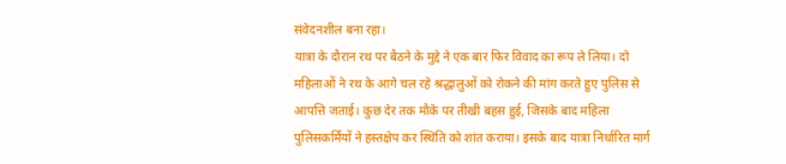संवेदनशील बना रहा।
यात्रा के दौरान रथ पर बैठने के मुद्दे ने एक बार फिर विवाद का रूप ले लिया। दो महिलाओं ने रथ के आगे चल रहे श्रद्धालुओं को रोकने की मांग करते हुए पुलिस से आपत्ति जताई। कुछ देर तक मौके पर तीखी बहस हुई, जिसके बाद महिला पुलिसकर्मियों ने हस्तक्षेप कर स्थिति को शांत कराया। इसके बाद यात्रा निर्धारित मार्ग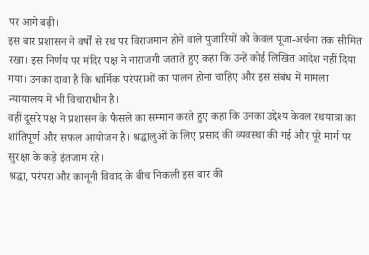पर आगे बढ़ी।
इस बार प्रशासन ने वर्षों से रथ पर विराजमान होने वाले पुजारियों को केवल पूजा-अर्चना तक सीमित रखा। इस निर्णय पर मंदिर पक्ष ने नाराजगी जताते हुए कहा कि उन्हें कोई लिखित आदेश नहीं दिया गया। उनका दावा है कि धार्मिक परंपराओं का पालन होना चाहिए और इस संबंध में मामला न्यायालय में भी विचाराधीन है।
वहीं दूसरे पक्ष ने प्रशासन के फैसले का सम्मान करते हुए कहा कि उनका उद्देश्य केवल रथयात्रा का शांतिपूर्ण और सफल आयोजन है। श्रद्धालुओं के लिए प्रसाद की व्यवस्था की गई और पूरे मार्ग पर सुरक्षा के कड़े इंतजाम रहे।
श्रद्धा, परंपरा और कानूनी विवाद के बीच निकली इस बार की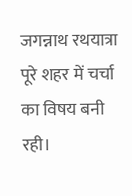जगन्नाथ रथयात्रा पूरे शहर में चर्चा का विषय बनी रही।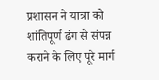प्रशासन ने यात्रा को शांतिपूर्ण ढंग से संपन्न कराने के लिए पूरे मार्ग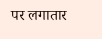पर लगातार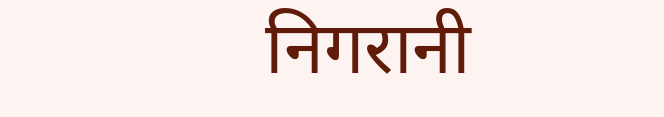निगरानी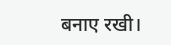बनाए रखी।